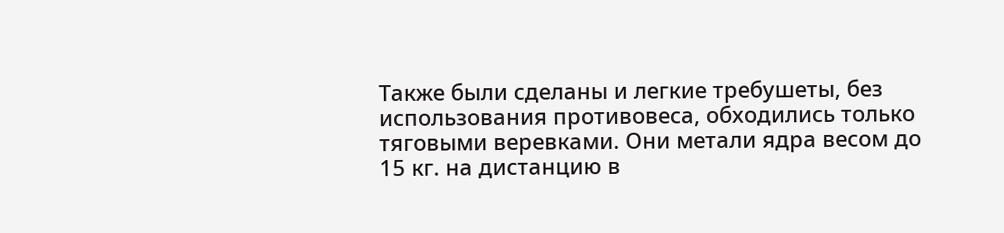Также были сделаны и легкие требушеты, без использования противовеса, обходились только тяговыми веревками. Они метали ядра весом до 15 кг. на дистанцию в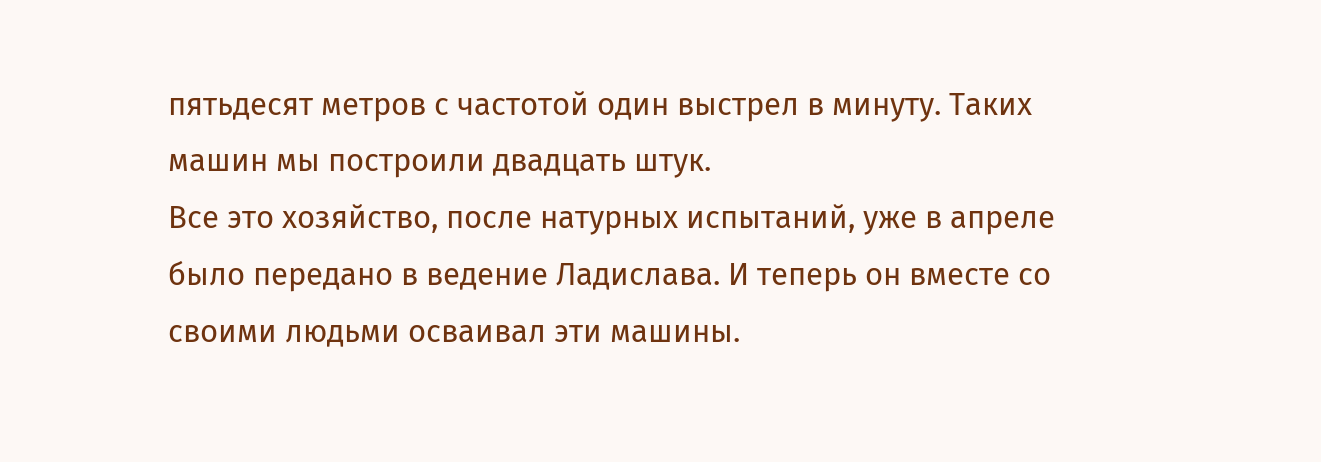пятьдесят метров с частотой один выстрел в минуту. Таких машин мы построили двадцать штук.
Все это хозяйство, после натурных испытаний, уже в апреле было передано в ведение Ладислава. И теперь он вместе со своими людьми осваивал эти машины.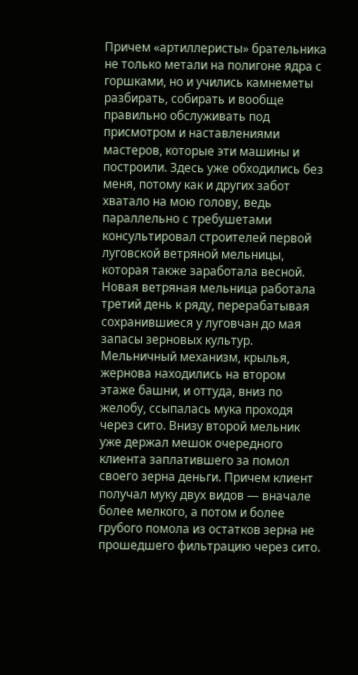Причем «артиллеристы» брательника не только метали на полигоне ядра с горшками, но и учились камнеметы разбирать, собирать и вообще правильно обслуживать под присмотром и наставлениями мастеров, которые эти машины и построили. Здесь уже обходились без меня, потому как и других забот хватало на мою голову, ведь параллельно с требушетами консультировал строителей первой луговской ветряной мельницы, которая также заработала весной.
Новая ветряная мельница работала третий день к ряду, перерабатывая сохранившиеся у луговчан до мая запасы зерновых культур. Мельничный механизм, крылья, жернова находились на втором этаже башни, и оттуда, вниз по желобу, ссыпалась мука проходя через сито. Внизу второй мельник уже держал мешок очередного клиента заплатившего за помол своего зерна деньги. Причем клиент получал муку двух видов — вначале более мелкого, а потом и более грубого помола из остатков зерна не прошедшего фильтрацию через сито.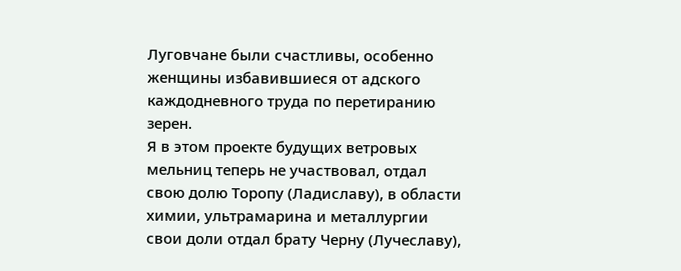Луговчане были счастливы, особенно женщины избавившиеся от адского каждодневного труда по перетиранию зерен.
Я в этом проекте будущих ветровых мельниц теперь не участвовал, отдал свою долю Торопу (Ладиславу), в области химии, ультрамарина и металлургии свои доли отдал брату Черну (Лучеславу),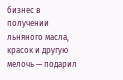бизнес в получении льняного масла, красок и другую мелочь — подарил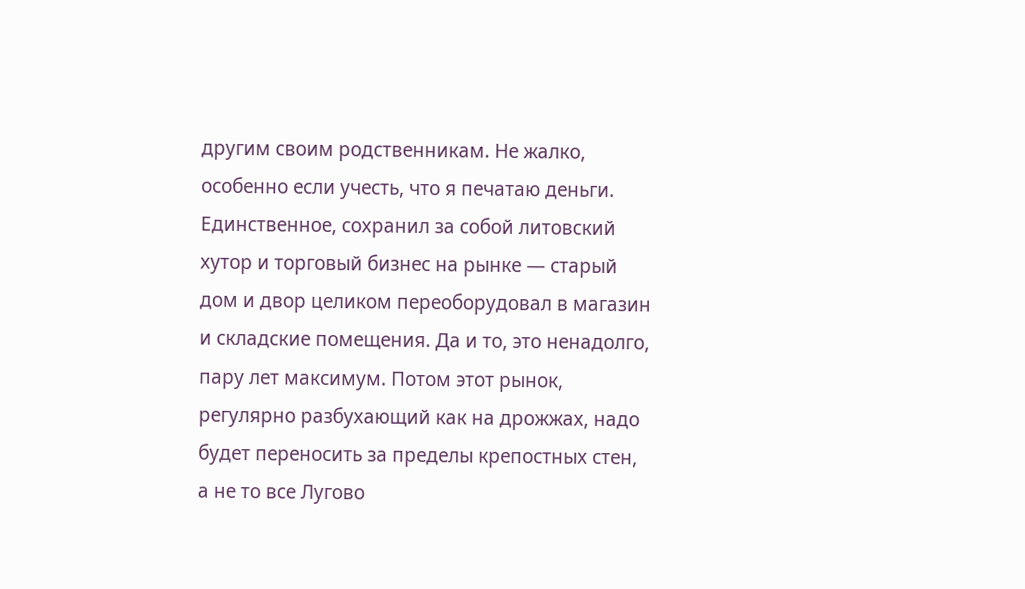другим своим родственникам. Не жалко, особенно если учесть, что я печатаю деньги. Единственное, сохранил за собой литовский хутор и торговый бизнес на рынке — старый дом и двор целиком переоборудовал в магазин и складские помещения. Да и то, это ненадолго, пару лет максимум. Потом этот рынок, регулярно разбухающий как на дрожжах, надо будет переносить за пределы крепостных стен, а не то все Лугово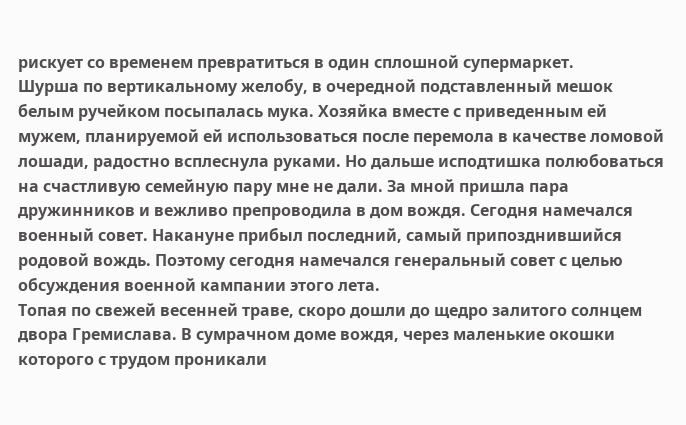рискует со временем превратиться в один сплошной супермаркет.
Шурша по вертикальному желобу, в очередной подставленный мешок белым ручейком посыпалась мука. Хозяйка вместе с приведенным ей мужем, планируемой ей использоваться после перемола в качестве ломовой лошади, радостно всплеснула руками. Но дальше исподтишка полюбоваться на счастливую семейную пару мне не дали. За мной пришла пара дружинников и вежливо препроводила в дом вождя. Сегодня намечался военный совет. Накануне прибыл последний, самый припозднившийся родовой вождь. Поэтому сегодня намечался генеральный совет с целью обсуждения военной кампании этого лета.
Топая по свежей весенней траве, скоро дошли до щедро залитого солнцем двора Гремислава. В сумрачном доме вождя, через маленькие окошки которого с трудом проникали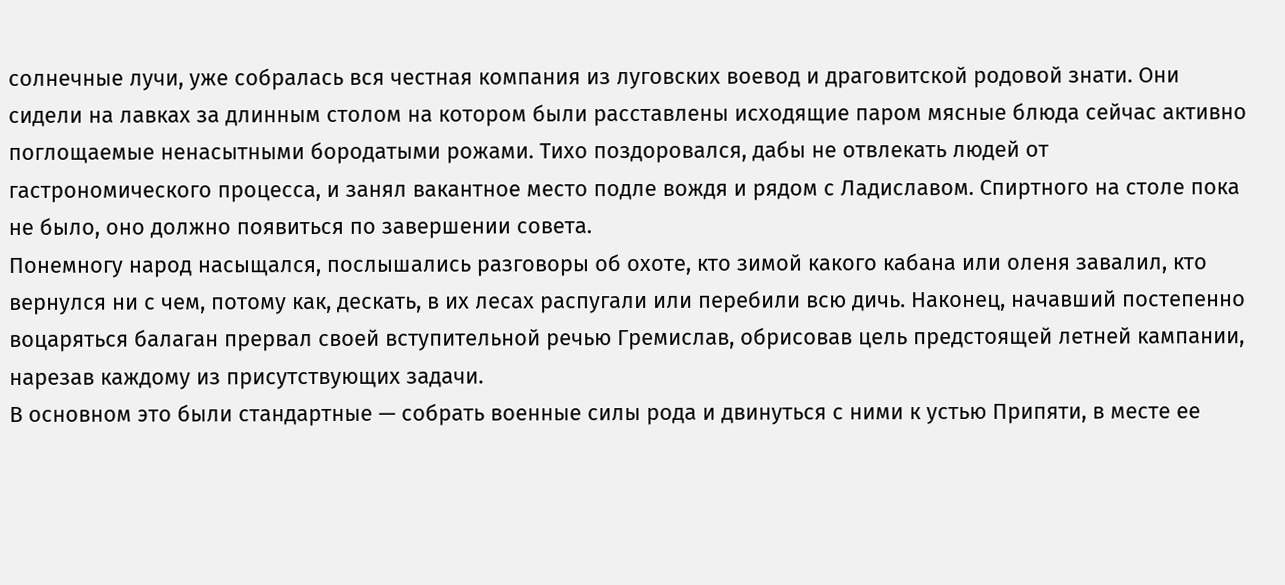солнечные лучи, уже собралась вся честная компания из луговских воевод и драговитской родовой знати. Они сидели на лавках за длинным столом на котором были расставлены исходящие паром мясные блюда сейчас активно поглощаемые ненасытными бородатыми рожами. Тихо поздоровался, дабы не отвлекать людей от гастрономического процесса, и занял вакантное место подле вождя и рядом с Ладиславом. Спиртного на столе пока не было, оно должно появиться по завершении совета.
Понемногу народ насыщался, послышались разговоры об охоте, кто зимой какого кабана или оленя завалил, кто вернулся ни с чем, потому как, дескать, в их лесах распугали или перебили всю дичь. Наконец, начавший постепенно воцаряться балаган прервал своей вступительной речью Гремислав, обрисовав цель предстоящей летней кампании, нарезав каждому из присутствующих задачи.
В основном это были стандартные — собрать военные силы рода и двинуться с ними к устью Припяти, в месте ее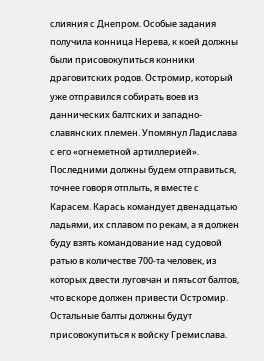слияния с Днепром. Особые задания получила конница Нерева, к коей должны были присовокупиться конники драговитских родов. Остромир, который уже отправился собирать воев из даннических балтских и западно-славянских племен. Упомянул Ладислава с его «огнеметной артиллерией». Последними должны будем отправиться, точнее говоря отплыть, я вместе с Карасем. Карась командует двенадцатью ладьями, их сплавом по рекам, а я должен буду взять командование над судовой ратью в количестве 700-та человек, из которых двести луговчан и пятьсот балтов, что вскоре должен привести Остромир. Остальные балты должны будут присовокупиться к войску Гремислава.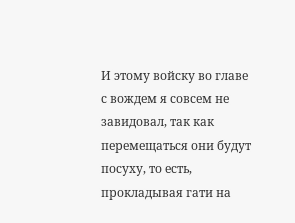И этому войску во главе с вождем я совсем не завидовал, так как перемещаться они будут посуху, то есть, прокладывая гати на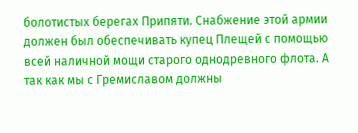болотистых берегах Припяти. Снабжение этой армии должен был обеспечивать купец Плещей с помощью всей наличной мощи старого однодревного флота. А так как мы с Гремиславом должны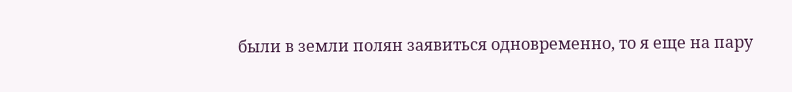были в земли полян заявиться одновременно, то я еще на пару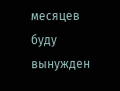месяцев буду вынужден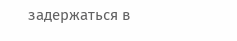задержаться в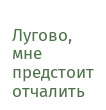Лугово, мне предстоит отчалить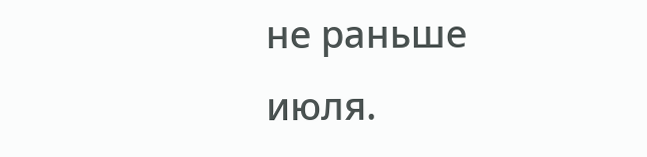не раньше июля.